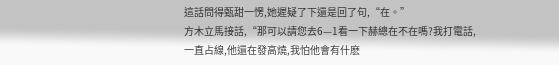這話問得甄甜一愣,她遲疑了下還是回了句,“在。”
方木立馬接話,“那可以請您去6—1看一下赫總在不在嗎?我打電話,一直占線,他還在發高燒,我怕他會有什麽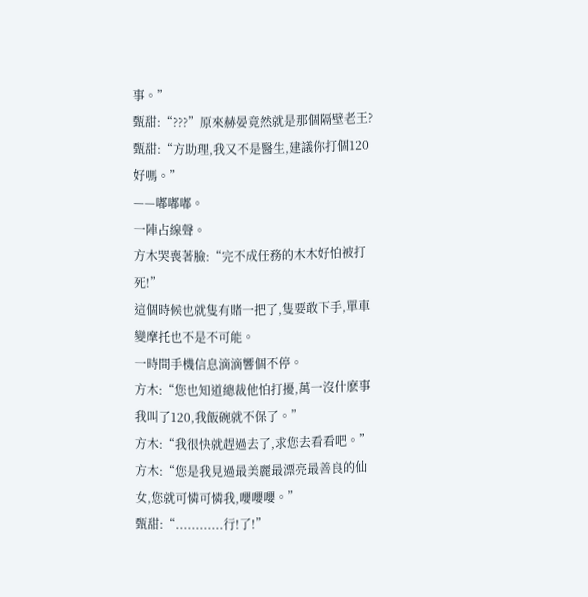事。”
甄甜:“???”原來赫晏竟然就是那個隔壁老王?
甄甜:“方助理,我又不是醫生,建議你打個120好嗎。”
——嘟嘟嘟。
一陣占線聲。
方木哭喪著臉:“完不成任務的木木好怕被打死!”
這個時候也就隻有賭一把了,隻要敢下手,單車變摩托也不是不可能。
一時間手機信息滴滴響個不停。
方木:“您也知道總裁他怕打擾,萬一沒什麽事我叫了120,我飯碗就不保了。”
方木:“我很快就趕過去了,求您去看看吧。”
方木:“您是我見過最美麗最漂亮最善良的仙女,您就可憐可憐我,嚶嚶嚶。”
甄甜:“............行!了!”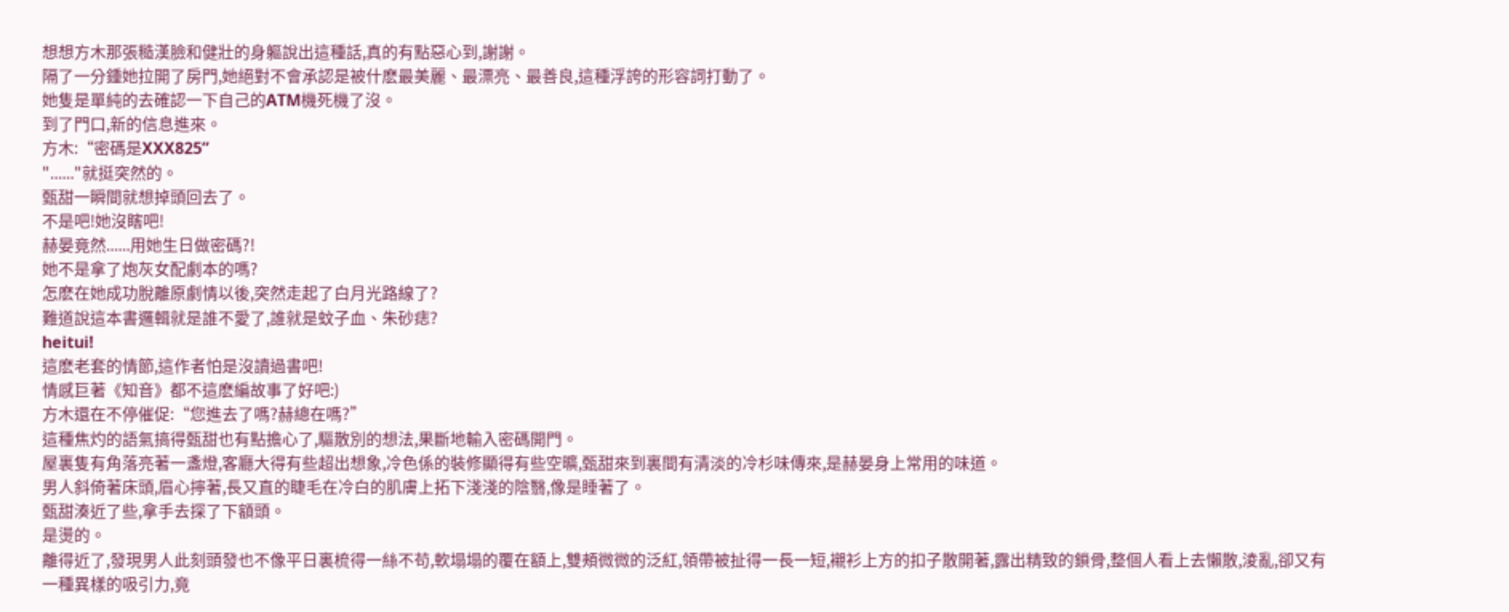想想方木那張糙漢臉和健壯的身軀說出這種話,真的有點惡心到,謝謝。
隔了一分鍾她拉開了房門,她絕對不會承認是被什麽最美麗、最漂亮、最善良,這種浮誇的形容詞打動了。
她隻是單純的去確認一下自己的ATM機死機了沒。
到了門口,新的信息進來。
方木:“密碼是XXX825”
"......"就挺突然的。
甄甜一瞬間就想掉頭回去了。
不是吧!她沒瞎吧!
赫晏竟然......用她生日做密碼?!
她不是拿了炮灰女配劇本的嗎?
怎麽在她成功脫離原劇情以後,突然走起了白月光路線了?
難道說這本書邏輯就是誰不愛了,誰就是蚊子血、朱砂痣?
heitui!
這麽老套的情節,這作者怕是沒讀過書吧!
情感巨著《知音》都不這麽編故事了好吧:)
方木還在不停催促:“您進去了嗎?赫總在嗎?”
這種焦灼的語氣搞得甄甜也有點擔心了,驅散別的想法,果斷地輸入密碼開門。
屋裏隻有角落亮著一盞燈,客廳大得有些超出想象,冷色係的裝修顯得有些空曠,甄甜來到裏間有清淡的冷杉味傳來,是赫晏身上常用的味道。
男人斜倚著床頭,眉心擰著,長又直的睫毛在冷白的肌膚上拓下淺淺的陰翳,像是睡著了。
甄甜湊近了些,拿手去探了下額頭。
是燙的。
離得近了,發現男人此刻頭發也不像平日裏梳得一絲不苟,軟塌塌的覆在額上,雙頰微微的泛紅,領帶被扯得一長一短,襯衫上方的扣子散開著,露出精致的鎖骨,整個人看上去懶散,淩亂,卻又有一種異樣的吸引力,竟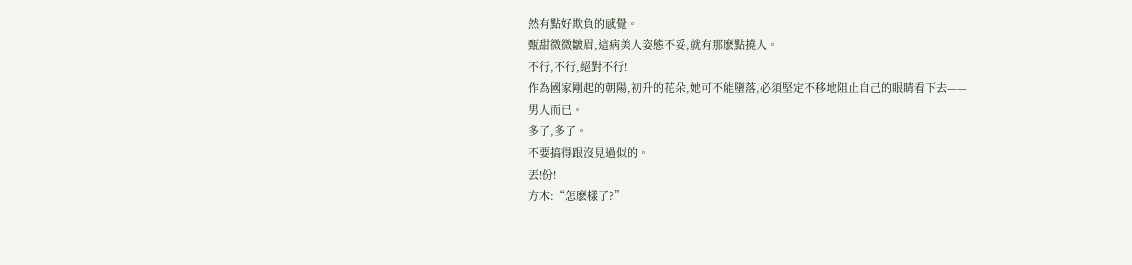然有點好欺負的感覺。
甄甜微微皺眉,這病美人姿態不妥,就有那麽點撓人。
不行,不行,絕對不行!
作為國家剛起的朝陽,初升的花朵,她可不能墮落,必須堅定不移地阻止自己的眼睛看下去——
男人而已。
多了,多了。
不要搞得跟沒見過似的。
丟!份!
方木:“怎麽樣了?”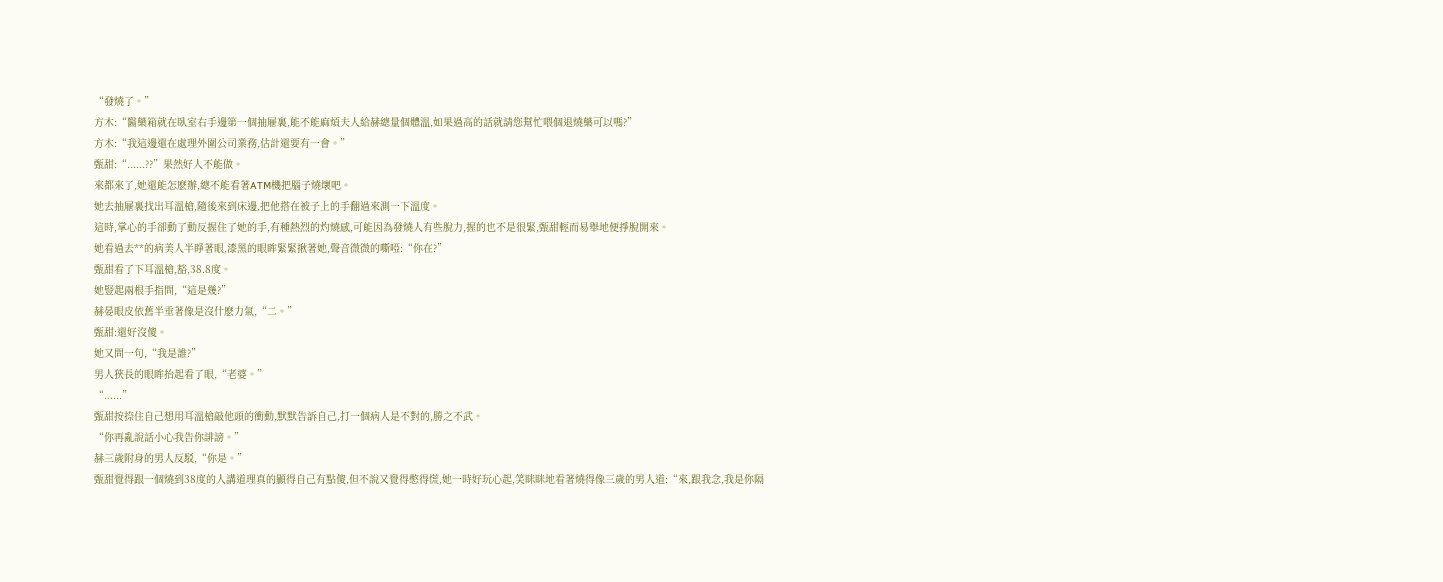“發燒了。”
方木:“醫藥箱就在臥室右手邊第一個抽屜裏,能不能麻煩夫人給赫總量個體溫,如果過高的話就請您幫忙喂個退燒藥可以嗎?”
方木:“我這邊還在處理外圍公司業務,估計還要有一會。”
甄甜:“......??”果然好人不能做。
來都來了,她還能怎麽辦,總不能看著ATM機把腦子燒壞吧。
她去抽屜裏找出耳溫槍,隨後來到床邊,把他搭在被子上的手翻過來測一下溫度。
這時,掌心的手卻動了動反握住了她的手,有種熱烈的灼燒感,可能因為發燒人有些脫力,握的也不是很緊,甄甜輕而易舉地便掙脫開來。
她看過去**的病美人半睜著眼,漆黑的眼眸緊緊揪著她,聲音微微的嘶啞:“你在?”
甄甜看了下耳溫槍,豁,38.8度。
她豎起兩根手指問,“這是幾?”
赫晏眼皮依舊半垂著像是沒什麽力氣,“二。”
甄甜:還好沒傻。
她又問一句,“我是誰?”
男人狹長的眼眸抬起看了眼,“老婆。”
“......”
甄甜按捺住自己想用耳溫槍敲他頭的衝動,默默告訴自己,打一個病人是不對的,勝之不武。
“你再亂說話小心我告你誹謗。”
赫三歲附身的男人反駁,“你是。”
甄甜覺得跟一個燒到38度的人講道理真的顯得自己有點傻,但不說又覺得憋得慌,她一時好玩心起,笑眯眯地看著燒得像三歲的男人道:“來,跟我念,我是你隔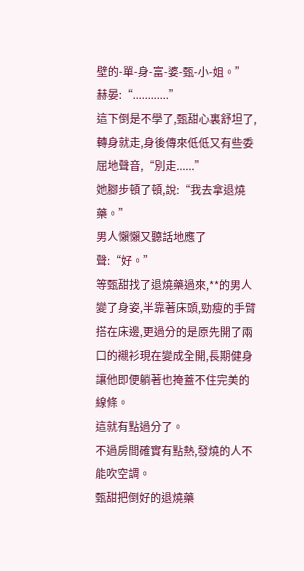壁的-單-身-富-婆-甄-小-姐。”
赫晏:“............”
這下倒是不學了,甄甜心裏舒坦了,轉身就走,身後傳來低低又有些委屈地聲音,“別走......”
她腳步頓了頓,說:“我去拿退燒藥。”
男人懶懶又聽話地應了聲:“好。”
等甄甜找了退燒藥過來,**的男人變了身姿,半靠著床頭,勁瘦的手臂搭在床邊,更過分的是原先開了兩口的襯衫現在變成全開,長期健身讓他即便躺著也掩蓋不住完美的線條。
這就有點過分了。
不過房間確實有點熱,發燒的人不能吹空調。
甄甜把倒好的退燒藥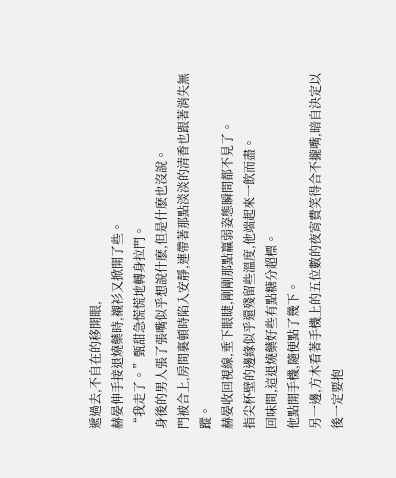遞過去,不自在的移開眼,
赫晏伸手接退燒藥時,襯衫又掀開了些。
“我走了。”甄甜急慌慌地轉身拉門。
身後的男人張了張嘴似乎想說什麽,但是什麽也沒說。
門被合上,房間裏頓時陷入安靜,連帶著那點淡淡的清香也跟著消失無蹤。
赫晏收回視線,垂下眼睫,剛剛那點羸弱姿態瞬間都不見了。
指尖杯壁的邊緣似乎還殘留些溫度,他端起來一飲而盡。
回味間,這退燒藥好些有點糖分超標。
他點開手機,隨便點了幾下。
另一邊,方木看著手機上的五位數的夜宵費笑得合不攏嘴,暗自決定以後一定要抱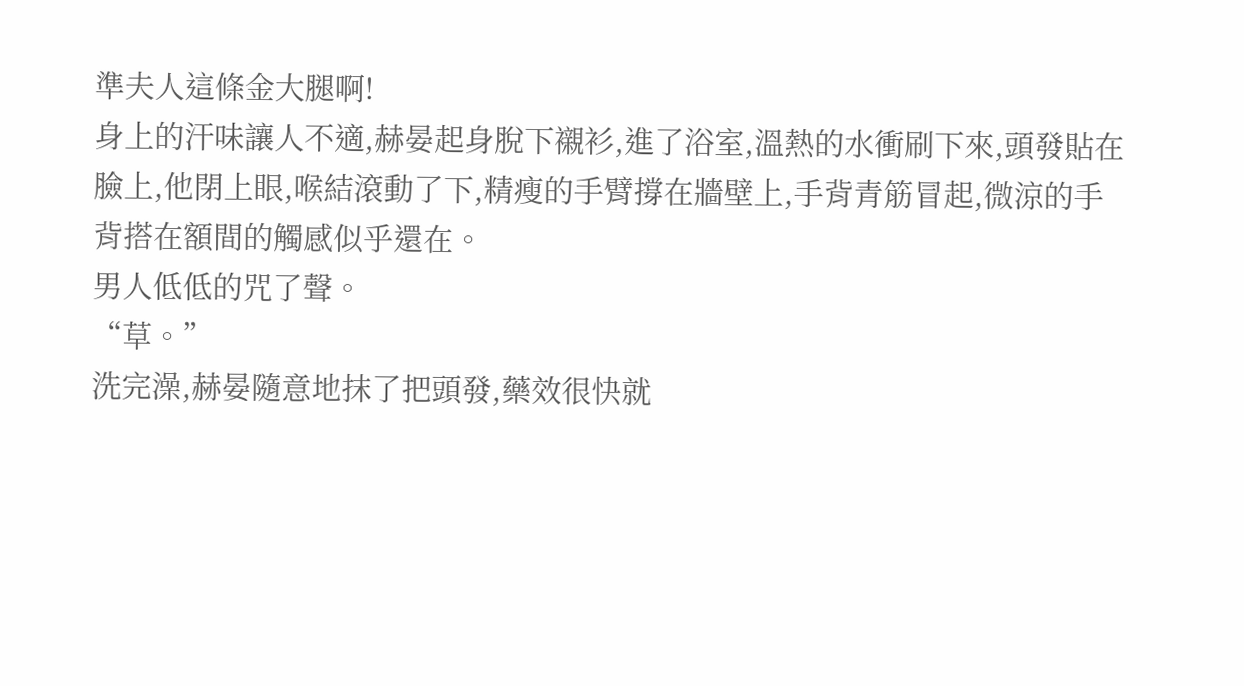準夫人這條金大腿啊!
身上的汗味讓人不適,赫晏起身脫下襯衫,進了浴室,溫熱的水衝刷下來,頭發貼在臉上,他閉上眼,喉結滾動了下,精瘦的手臂撐在牆壁上,手背青筋冒起,微涼的手背搭在額間的觸感似乎還在。
男人低低的咒了聲。
“草。”
洗完澡,赫晏隨意地抹了把頭發,藥效很快就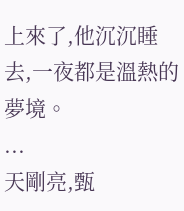上來了,他沉沉睡去,一夜都是溫熱的夢境。
...
天剛亮,甄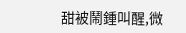甜被鬧鍾叫醒,微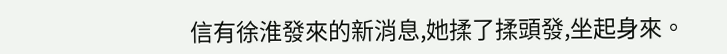信有徐淮發來的新消息,她揉了揉頭發,坐起身來。